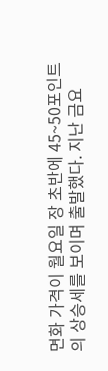면화 가격이 월요일 장 초반에 45~50포인트의 상승세를 보이며 출발했다. 지난 금요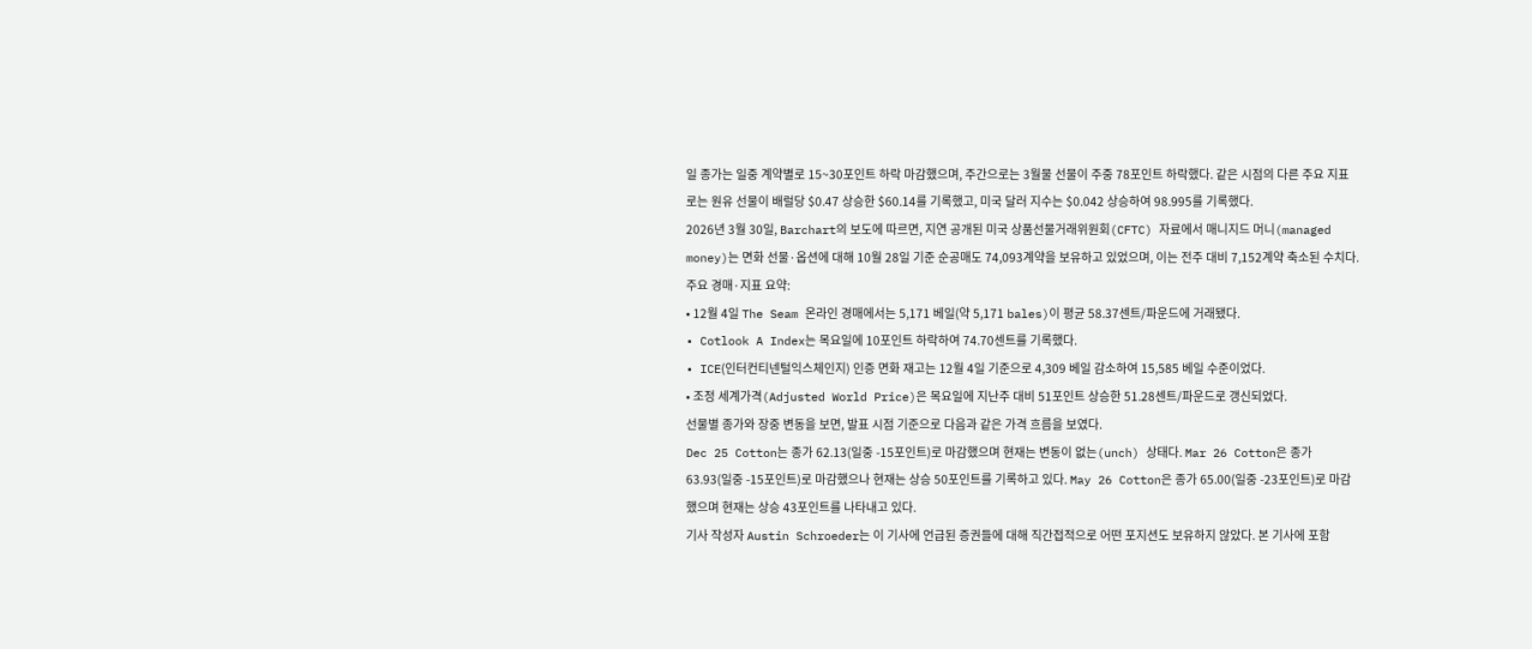일 종가는 일중 계약별로 15~30포인트 하락 마감했으며, 주간으로는 3월물 선물이 주중 78포인트 하락했다. 같은 시점의 다른 주요 지표로는 원유 선물이 배럴당 $0.47 상승한 $60.14를 기록했고, 미국 달러 지수는 $0.042 상승하여 98.995를 기록했다.
2026년 3월 30일, Barchart의 보도에 따르면, 지연 공개된 미국 상품선물거래위원회(CFTC) 자료에서 매니지드 머니(managed money)는 면화 선물·옵션에 대해 10월 28일 기준 순공매도 74,093계약을 보유하고 있었으며, 이는 전주 대비 7,152계약 축소된 수치다.
주요 경매·지표 요약:
• 12월 4일 The Seam 온라인 경매에서는 5,171 베일(약 5,171 bales)이 평균 58.37센트/파운드에 거래됐다.
• Cotlook A Index는 목요일에 10포인트 하락하여 74.70센트를 기록했다.
• ICE(인터컨티넨털익스체인지) 인증 면화 재고는 12월 4일 기준으로 4,309 베일 감소하여 15,585 베일 수준이었다.
• 조정 세계가격(Adjusted World Price)은 목요일에 지난주 대비 51포인트 상승한 51.28센트/파운드로 갱신되었다.
선물별 종가와 장중 변동을 보면, 발표 시점 기준으로 다음과 같은 가격 흐름을 보였다.
Dec 25 Cotton는 종가 62.13(일중 ‑15포인트)로 마감했으며 현재는 변동이 없는(unch) 상태다. Mar 26 Cotton은 종가 63.93(일중 ‑15포인트)로 마감했으나 현재는 상승 50포인트를 기록하고 있다. May 26 Cotton은 종가 65.00(일중 ‑23포인트)로 마감했으며 현재는 상승 43포인트를 나타내고 있다.
기사 작성자 Austin Schroeder는 이 기사에 언급된 증권들에 대해 직간접적으로 어떤 포지션도 보유하지 않았다. 본 기사에 포함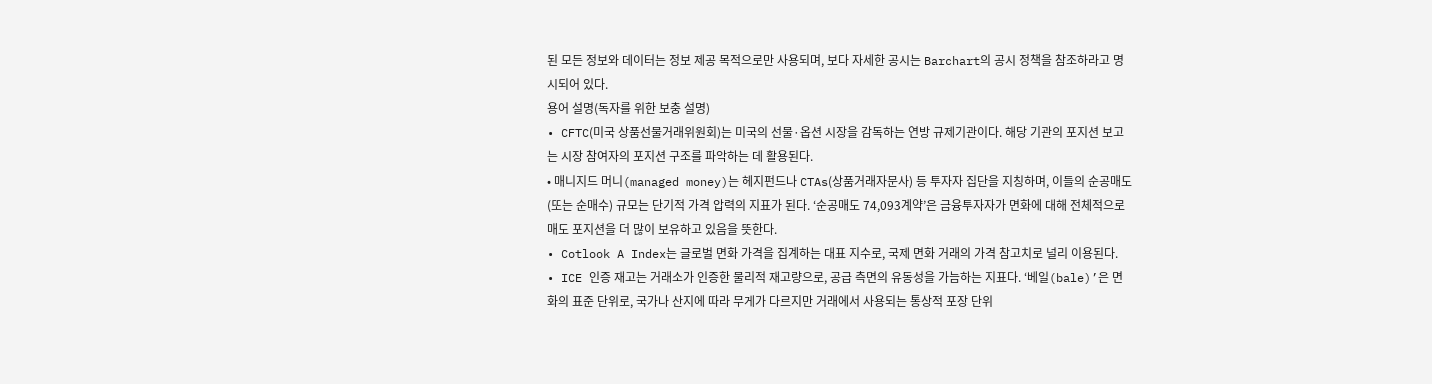된 모든 정보와 데이터는 정보 제공 목적으로만 사용되며, 보다 자세한 공시는 Barchart의 공시 정책을 참조하라고 명시되어 있다.
용어 설명(독자를 위한 보충 설명)
• CFTC(미국 상품선물거래위원회)는 미국의 선물·옵션 시장을 감독하는 연방 규제기관이다. 해당 기관의 포지션 보고는 시장 참여자의 포지션 구조를 파악하는 데 활용된다.
• 매니지드 머니(managed money)는 헤지펀드나 CTAs(상품거래자문사) 등 투자자 집단을 지칭하며, 이들의 순공매도(또는 순매수) 규모는 단기적 가격 압력의 지표가 된다. ‘순공매도 74,093계약’은 금융투자자가 면화에 대해 전체적으로 매도 포지션을 더 많이 보유하고 있음을 뜻한다.
• Cotlook A Index는 글로벌 면화 가격을 집계하는 대표 지수로, 국제 면화 거래의 가격 참고치로 널리 이용된다.
• ICE 인증 재고는 거래소가 인증한 물리적 재고량으로, 공급 측면의 유동성을 가늠하는 지표다. ‘베일(bale)’은 면화의 표준 단위로, 국가나 산지에 따라 무게가 다르지만 거래에서 사용되는 통상적 포장 단위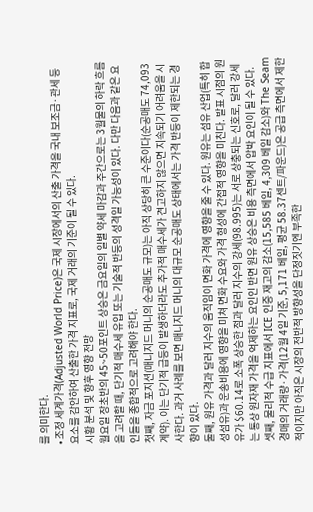를 의미한다.
• 조정 세계가격(Adjusted World Price)은 국제 시장에서의 산출 가격을 국내 보조금·관세 등 요소를 감안하여 산출한 가격 지표로, 국제 거래의 기준이 될 수 있다.
시황 분석 및 향후 영향 전망
월요일 장초반의 45~50포인트 상승은 금요일의 일별 약세 마감과 주간으로는 3월물의 하락 흐름을 고려할 때, 단기적 매수세 유입 또는 기술적 반등의 성격일 가능성이 있다. 다만 다음과 같은 요인들을 종합적으로 고려해야 한다.
첫째, 자금 포지션(매니지드 머니의 순공매도 규모)는 아직 상당히 큰 수준이다(순공매도 74,093계약). 이는 단기적 급등이 발생하더라도 추가적 매수세가 견고하지 않으면 지속되기 어려움을 시사한다. 과거 사례를 보면 매니지드 머니의 대규모 순공매도 상태에서는 가격 반등이 제한되는 경향이 있다.
둘째, 원유 가격과 달러 지수의 움직임이 면화 가격에 영향을 줄 수 있다. 원유는 섬유 산업(특히 합성섬유)과 운송비용에 영향을 미쳐 면화 수요와 가격 형성에 간접적 영향을 미친다. 발표 시점의 원유가 $60.14로 소폭 상승한 점과 달러 지수의 강세(98.995)는 서로 상충되는 신호로, 달러 강세는 통상 원자재 가격을 억제하는 요인인 반면 원유 상승은 비용 측면에서 압박 요인이 될 수 있다.
셋째, 물리적 수급 지표에서 ICE 인증 재고의 감소(15,585 베일, 4,309 베일 감소)와 The Seam 경매의 거래량·가격(12월 4일 기준, 5,171 베일, 평균 58.37센트/파운드)은 공급 측면에서 제한적이지만 아직은 시장의 전반적 방향성을 단정짓기엔 부족한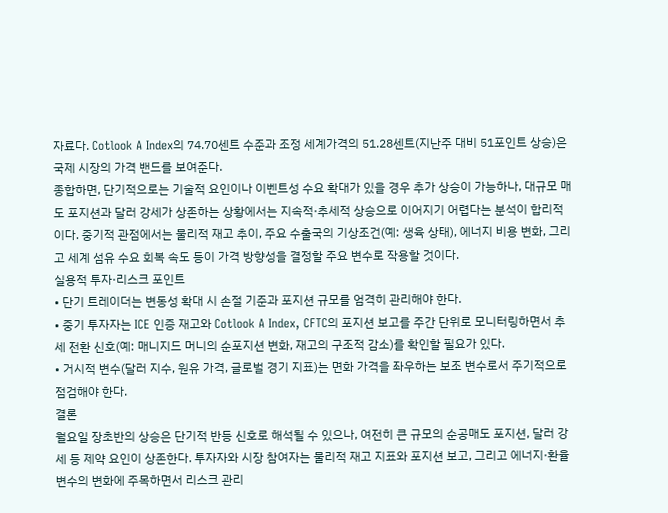자료다. Cotlook A Index의 74.70센트 수준과 조정 세계가격의 51.28센트(지난주 대비 51포인트 상승)은 국제 시장의 가격 밴드를 보여준다.
종합하면, 단기적으로는 기술적 요인이나 이벤트성 수요 확대가 있을 경우 추가 상승이 가능하나, 대규모 매도 포지션과 달러 강세가 상존하는 상황에서는 지속적·추세적 상승으로 이어지기 어렵다는 분석이 합리적이다. 중기적 관점에서는 물리적 재고 추이, 주요 수출국의 기상조건(예: 생육 상태), 에너지 비용 변화, 그리고 세계 섬유 수요 회복 속도 등이 가격 방향성을 결정할 주요 변수로 작용할 것이다.
실용적 투자·리스크 포인트
• 단기 트레이더는 변동성 확대 시 손절 기준과 포지션 규모를 엄격히 관리해야 한다.
• 중기 투자자는 ICE 인증 재고와 Cotlook A Index, CFTC의 포지션 보고를 주간 단위로 모니터링하면서 추세 전환 신호(예: 매니지드 머니의 순포지션 변화, 재고의 구조적 감소)를 확인할 필요가 있다.
• 거시적 변수(달러 지수, 원유 가격, 글로벌 경기 지표)는 면화 가격을 좌우하는 보조 변수로서 주기적으로 점검해야 한다.
결론
월요일 장초반의 상승은 단기적 반등 신호로 해석될 수 있으나, 여전히 큰 규모의 순공매도 포지션, 달러 강세 등 제약 요인이 상존한다. 투자자와 시장 참여자는 물리적 재고 지표와 포지션 보고, 그리고 에너지·환율 변수의 변화에 주목하면서 리스크 관리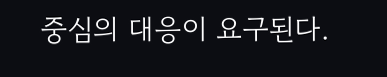중심의 대응이 요구된다.